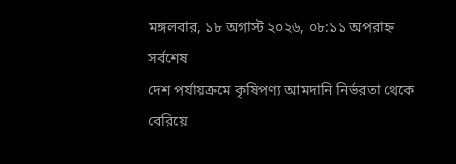মঙ্গলবার, ১৮ অগাস্ট ২০২৬, ০৮:১১ অপরাহ্ন
সর্বশেষ
দেশ পর্যায়ক্রমে কৃষিপণ্য আমদানি নির্ভরতা থেকে বেরিয়ে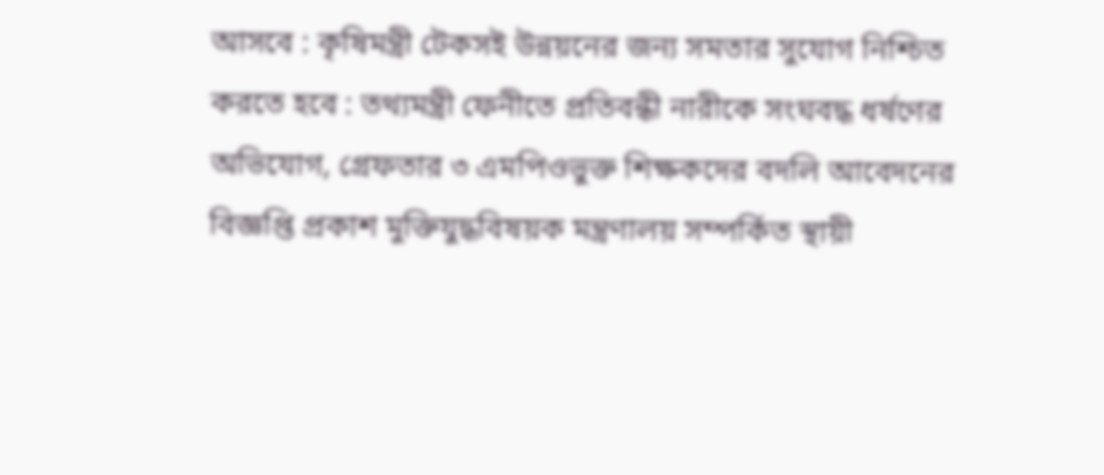আসবে : কৃষিমন্ত্রী টেকসই উন্নয়নের জন্য সমতার সুযোগ নিশ্চিত করতে হবে : তথ্যমন্ত্রী ফেনীতে প্রতিবন্ধী নারীকে সংঘবদ্ধ ধর্ষণের অভিযোগ, গ্রেফতার ৩ এমপিওভুক্ত শিক্ষকদের বদলি আবেদনের বিজ্ঞপ্তি প্রকাশ মুক্তিযুদ্ধবিষয়ক মন্ত্রণালয় সম্পর্কিত স্থায়ী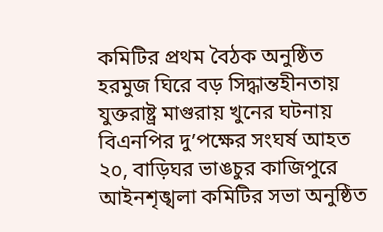কমিটির প্রথম বৈঠক অনুষ্ঠিত হরমুজ ঘিরে বড় সিদ্ধান্তহীনতায় যুক্তরাষ্ট্র মাগুরায় খুনের ঘটনায় বিএনপির দু’পক্ষের সংঘর্ষ আহত ২০, বাড়িঘর ভাঙচুর কাজিপুরে আইনশৃঙ্খলা কমিটির সভা অনুষ্ঠিত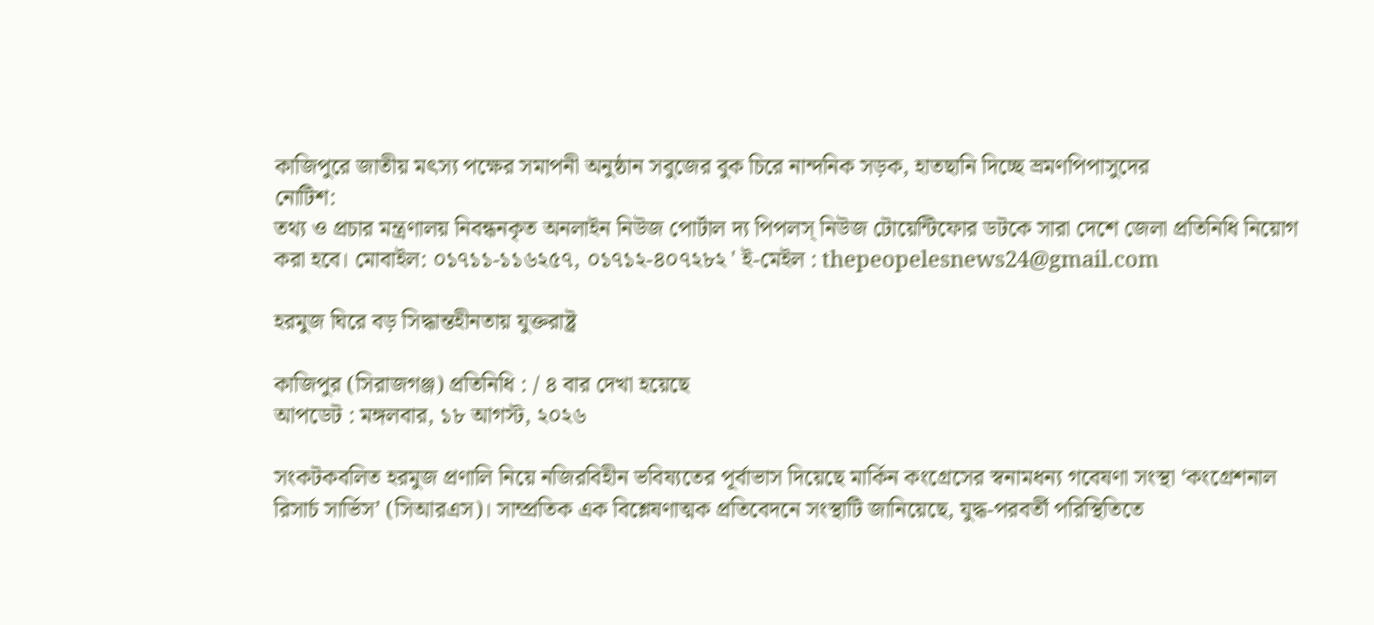কাজিপুরে জাতীয় মৎস্য পক্ষের সমাপনী অনুষ্ঠান সবুজের বুক চিরে নান্দনিক সড়ক, হাতছানি দিচ্ছে ভ্রমণপিপাসুদের
নোটিশ:
তথ্য ও প্রচার মন্ত্রণালয় নিবন্ধনকৃত অনলাইন নিউজ পোর্টাল দ্য পিপলস্ নিউজ টোয়েন্টিফোর ডটকে সারা দেশে জেলা প্রতিনিধি নিয়োগ করা হবে। মোবাইল: ০১৭১১-১১৬২৫৭, ০১৭১২-৪০৭২৮২ ' ই-মেইল : thepeopelesnews24@gmail.com

হরমুজ ঘিরে বড় সিদ্ধান্তহীনতায় যুক্তরাষ্ট্র

কাজিপুর (সিরাজগঞ্জ) প্রতিনিধি : / ৪ বার দেখা হয়েছে
আপডেট : মঙ্গলবার, ১৮ আগস্ট, ২০২৬

সংকটকবলিত হরমুজ প্রণালি নিয়ে নজিরবিহীন ভবিষ্যতের পূর্বাভাস দিয়েছে মার্কিন কংগ্রেসের স্বনামধন্য গবেষণা সংস্থা ‘কংগ্রেশনাল রিসার্চ সার্ভিস’ (সিআরএস)। সাম্প্রতিক এক বিশ্লেষণাত্মক প্রতিবেদনে সংস্থাটি জানিয়েছে, যুদ্ধ-পরবর্তী পরিস্থিতিতে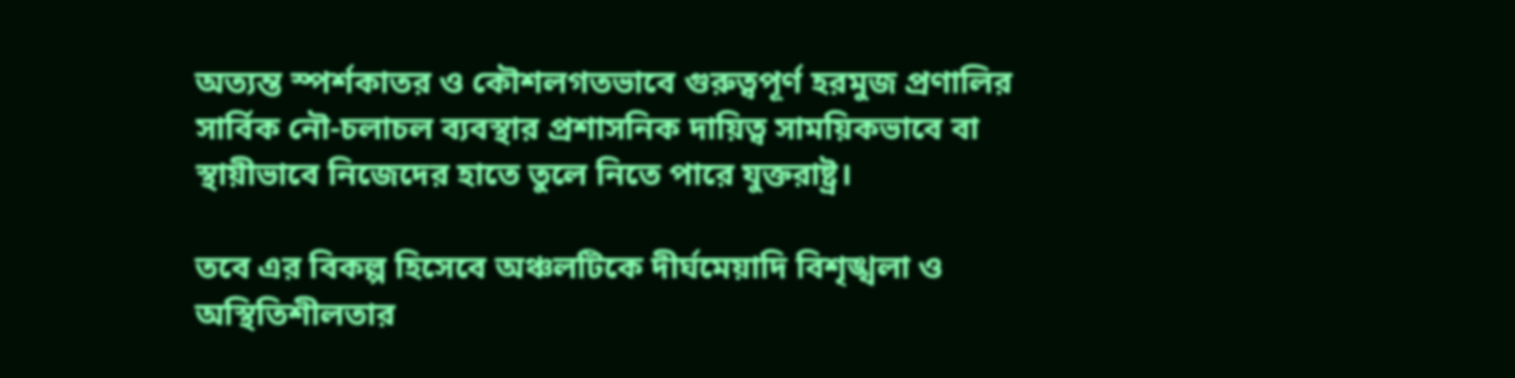অত্যন্ত স্পর্শকাতর ও কৌশলগতভাবে গুরুত্বপূর্ণ হরমুজ প্রণালির সার্বিক নৌ-চলাচল ব্যবস্থার প্রশাসনিক দায়িত্ব সাময়িকভাবে বা স্থায়ীভাবে নিজেদের হাতে তুলে নিতে পারে যুক্তরাষ্ট্র।

তবে এর বিকল্প হিসেবে অঞ্চলটিকে দীর্ঘমেয়াদি বিশৃঙ্খলা ও অস্থিতিশীলতার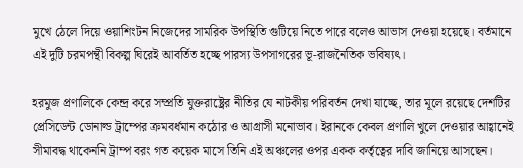মুখে ঠেলে দিয়ে ওয়াশিংটন নিজেদের সামরিক উপস্থিতি গুটিয়ে নিতে পারে বলেও আভাস দেওয়া হয়েছে। বর্তমানে এই দুটি চরমপন্থী বিকল্প ঘিরেই আবর্তিত হচ্ছে পারস্য উপসাগরের ভূ-রাজনৈতিক ভবিষ্যৎ।

হরমুজ প্রণালিকে কেন্দ্র করে সম্প্রতি যুক্তরাষ্ট্রের নীতির যে নাটকীয় পরিবর্তন দেখা যাচ্ছে, তার মূলে রয়েছে দেশটির প্রেসিডেন্ট ডোনাল্ড ট্রাম্পের ক্রমবর্ধমান কঠোর ও আগ্রাসী মনোভাব। ইরানকে কেবল প্রণালি খুলে দেওয়ার আহ্বানেই সীমাবদ্ধ থাকেননি ট্রাম্প বরং গত কয়েক মাসে তিনি এই অঞ্চলের ওপর একক কর্তৃত্বের দাবি জানিয়ে আসছেন।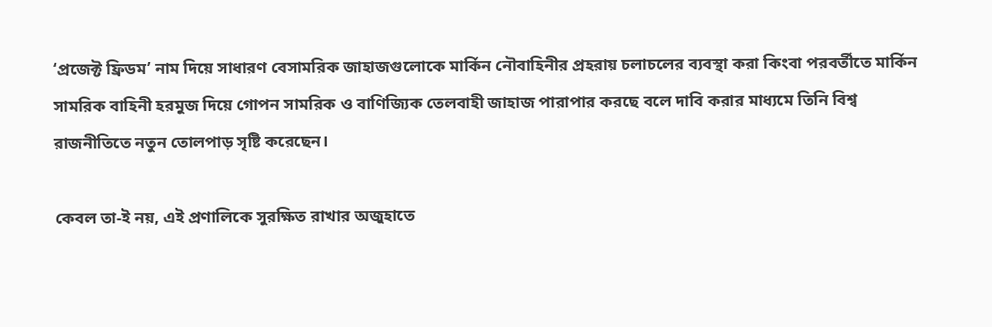‘প্রজেক্ট ফ্রিডম’ নাম দিয়ে সাধারণ বেসামরিক জাহাজগুলোকে মার্কিন নৌবাহিনীর প্রহরায় চলাচলের ব্যবস্থা করা কিংবা পরবর্তীতে মার্কিন সামরিক বাহিনী হরমুজ দিয়ে গোপন সামরিক ও বাণিজ্যিক তেলবাহী জাহাজ পারাপার করছে বলে দাবি করার মাধ্যমে তিনি বিশ্ব রাজনীতিতে নতুন তোলপাড় সৃষ্টি করেছেন।

কেবল তা-ই নয়, এই প্রণালিকে সুরক্ষিত রাখার অজুহাতে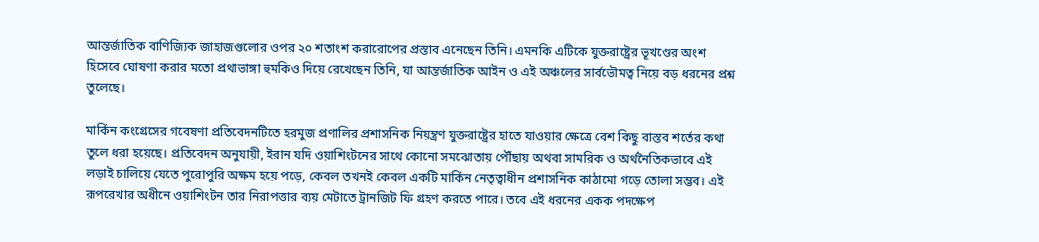আন্তর্জাতিক বাণিজ্যিক জাহাজগুলোর ওপর ২০ শতাংশ করারোপের প্রস্তাব এনেছেন তিনি। এমনকি এটিকে যুক্তরাষ্ট্রের ভূখণ্ডের অংশ হিসেবে ঘোষণা করার মতো প্রথাভাঙ্গা হুমকিও দিয়ে রেখেছেন তিনি, যা আন্তর্জাতিক আইন ও এই অঞ্চলের সার্বভৌমত্ব নিয়ে বড় ধরনের প্রশ্ন তুলেছে।

মার্কিন কংগ্রেসের গবেষণা প্রতিবেদনটিতে হরমুজ প্রণালির প্রশাসনিক নিয়ন্ত্রণ যুক্তরাষ্ট্রের হাতে যাওয়ার ক্ষেত্রে বেশ কিছু বাস্তব শর্তের কথা তুলে ধরা হয়েছে। প্রতিবেদন অনুযায়ী, ইরান যদি ওয়াশিংটনের সাথে কোনো সমঝোতায় পৌঁছায় অথবা সামরিক ও অর্থনৈতিকভাবে এই লড়াই চালিয়ে যেতে পুরোপুরি অক্ষম হয়ে পড়ে, কেবল তখনই কেবল একটি মার্কিন নেতৃত্বাধীন প্রশাসনিক কাঠামো গড়ে তোলা সম্ভব। এই রূপরেখার অধীনে ওয়াশিংটন তার নিরাপত্তার ব্যয় মেটাতে ট্রানজিট ফি গ্রহণ করতে পারে। তবে এই ধরনের একক পদক্ষেপ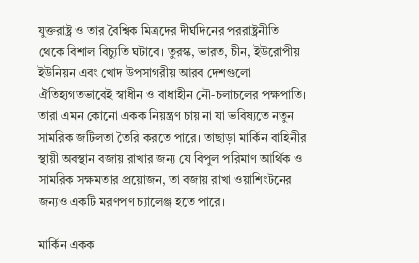যুক্তরাষ্ট্র ও তার বৈশ্বিক মিত্রদের দীর্ঘদিনের পররাষ্ট্রনীতি থেকে বিশাল বিচ্যুতি ঘটাবে। তুরস্ক, ভারত, চীন, ইউরোপীয় ইউনিয়ন এবং খোদ উপসাগরীয় আরব দেশগুলো ঐতিহ্যগতভাবেই স্বাধীন ও বাধাহীন নৌ-চলাচলের পক্ষপাতি। তারা এমন কোনো একক নিয়ন্ত্রণ চায় না যা ভবিষ্যতে নতুন সামরিক জটিলতা তৈরি করতে পারে। তাছাড়া মার্কিন বাহিনীর স্থায়ী অবস্থান বজায় রাখার জন্য যে বিপুল পরিমাণ আর্থিক ও সামরিক সক্ষমতার প্রয়োজন, তা বজায় রাখা ওয়াশিংটনের জন্যও একটি মরণপণ চ্যালেঞ্জ হতে পারে।

মার্কিন একক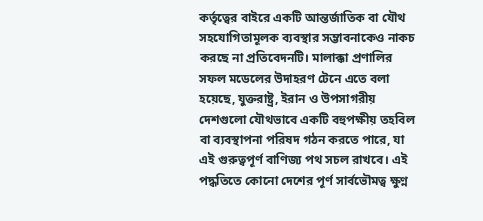কর্তৃত্বের বাইরে একটি আন্তর্জাতিক বা যৌথ সহযোগিতামূলক ব্যবস্থার সম্ভাবনাকেও নাকচ করছে না প্রতিবেদনটি। মালাক্কা প্রণালির সফল মডেলের উদাহরণ টেনে এতে বলা হয়েছে, যুক্তরাষ্ট্র, ইরান ও উপসাগরীয় দেশগুলো যৌথভাবে একটি বহুপক্ষীয় তহবিল বা ব্যবস্থাপনা পরিষদ গঠন করতে পারে, যা এই গুরুত্বপূর্ণ বাণিজ্য পথ সচল রাখবে। এই পদ্ধতিতে কোনো দেশের পূর্ণ সার্বভৌমত্ব ক্ষুণ্ন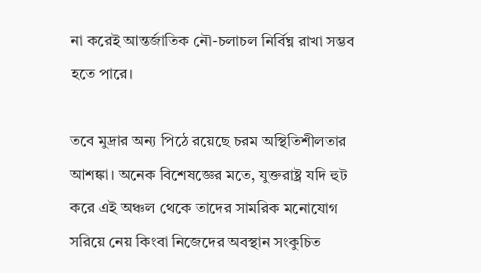না করেই আন্তর্জাতিক নৌ-চলাচল নির্বিঘ্ন রাখা সম্ভব হতে পারে।

তবে মুদ্রার অন্য পিঠে রয়েছে চরম অস্থিতিশীলতার আশঙ্কা। অনেক বিশেষজ্ঞের মতে, যুক্তরাষ্ট্র যদি হুট করে এই অঞ্চল থেকে তাদের সামরিক মনোযোগ সরিয়ে নেয় কিংবা নিজেদের অবস্থান সংকুচিত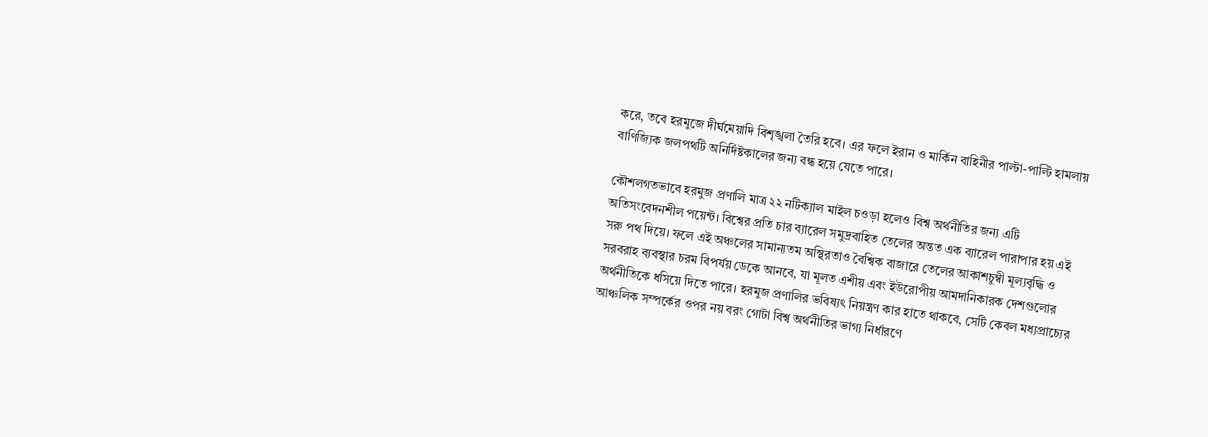করে, তবে হরমুজে দীর্ঘমেয়াদি বিশৃঙ্খলা তৈরি হবে। এর ফলে ইরান ও মার্কিন বাহিনীর পাল্টা-পাল্টি হামলায় বাণিজ্যিক জলপথটি অনির্দিষ্টকালের জন্য বন্ধ হয়ে যেতে পারে।

কৌশলগতভাবে হরমুজ প্রণালি মাত্র ২২ নটিক্যাল মাইল চওড়া হলেও বিশ্ব অর্থনীতির জন্য এটি অতিসংবেদনশীল পয়েন্ট। বিশ্বের প্রতি চার ব্যারেল সমুদ্রবাহিত তেলের অন্তত এক ব্যারেল পারাপার হয় এই সরু পথ দিয়ে। ফলে এই অঞ্চলের সামান্যতম অস্থিরতাও বৈশ্বিক বাজারে তেলের আকাশচুম্বী মূল্যবৃদ্ধি ও সরবরাহ ব্যবস্থার চরম বিপর্যয় ডেকে আনবে, যা মূলত এশীয় এবং ইউরোপীয় আমদানিকারক দেশগুলোর অর্থনীতিকে ধসিয়ে দিতে পারে। হরমুজ প্রণালির ভবিষ্যৎ নিয়ন্ত্রণ কার হাতে থাকবে, সেটি কেবল মধ্যপ্রাচ্যের আঞ্চলিক সম্পর্কের ওপর নয় বরং গোটা বিশ্ব অর্থনীতির ভাগ্য নির্ধারণে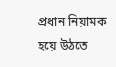প্রধান নিয়ামক হয়ে উঠতে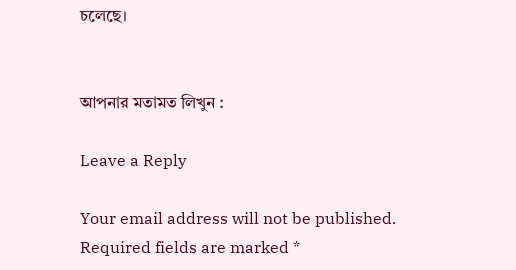চলেছে।


আপনার মতামত লিখুন :

Leave a Reply

Your email address will not be published. Required fields are marked *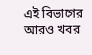এই বিভাগের আরও খবর